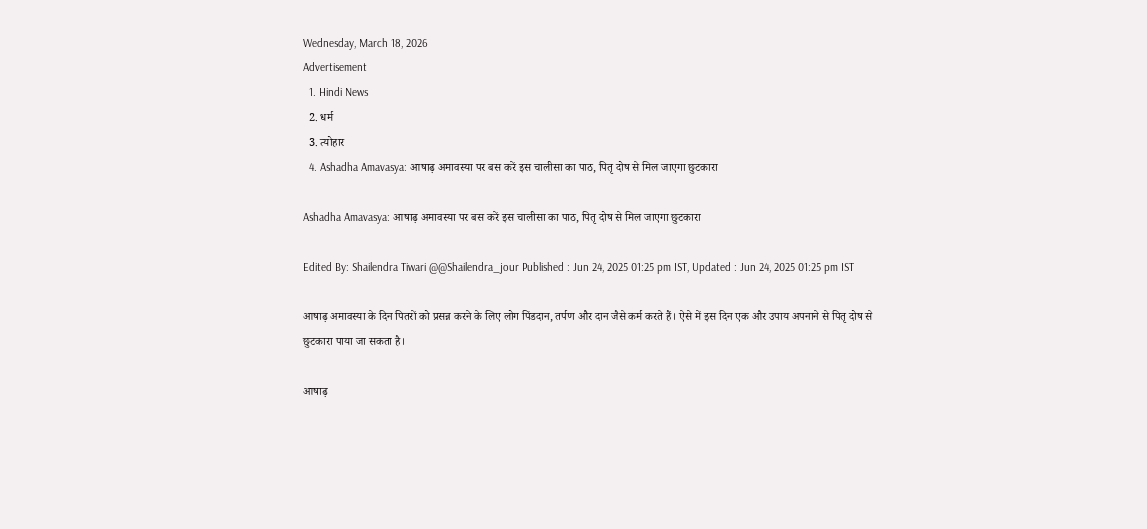Wednesday, March 18, 2026
Advertisement
  1. Hindi News
  2. धर्म
  3. त्योहार
  4. Ashadha Amavasya: आषाढ़ अमावस्या पर बस करें इस चालीसा का पाठ, पितृ दोष से मिल जाएगा छुटकारा

Ashadha Amavasya: आषाढ़ अमावस्या पर बस करें इस चालीसा का पाठ, पितृ दोष से मिल जाएगा छुटकारा

Edited By: Shailendra Tiwari @@Shailendra_jour Published : Jun 24, 2025 01:25 pm IST, Updated : Jun 24, 2025 01:25 pm IST

आषाढ़ अमावस्या के दिन पितरों को प्रसन्न करने के लिए लोग पिंडदान, तर्पण और दान जैसे कर्म करते हैं। ऐसे में इस दिन एक और उपाय अपनाने से पितृ दोष से छुटकारा पाया जा सकता है।

आषाढ़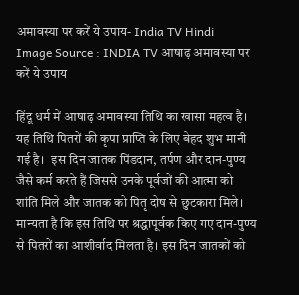अमावस्या पर करें ये उपाय- India TV Hindi
Image Source : INDIA TV आषाढ़ अमावस्या पर करें ये उपाय

हिंदू धर्म में आषाढ़ अमावस्या तिथि का खासा महत्व है। यह तिथि पितरों की कृपा प्राप्ति के लिए बेहद शुभ मानी गई है।  इस दिन जातक पिंडदान, तर्पण और दान-पुण्य जैसे कर्म करते हैं जिससे उनके पूर्वजों की आत्मा को शांति मिले और जातक को पितृ दोष से छुटकारा मिले। मान्यता है कि इस तिथि पर श्रद्धापूर्वक किए गए दान-पुण्य से पितरों का आशीर्वाद मिलता है। इस दिन जातकों को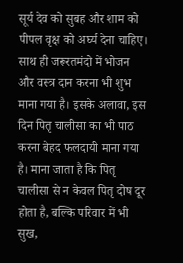सूर्य देव को सुबह और शाम को पीपल वृक्ष को अर्घ्य देना चाहिए। साथ ही जरूरतमंदो में भोजन और वस्त्र दान करना भी शुभ माना गया है। इसके अलावा, इस दिन पितृ चालीसा का भी पाठ करना बेहद फलदायी माना गया है। माना जाता है कि पितृ चालीसा से न केवल पितृ दोष दूर होता है, बल्कि परिवार में भी सुख,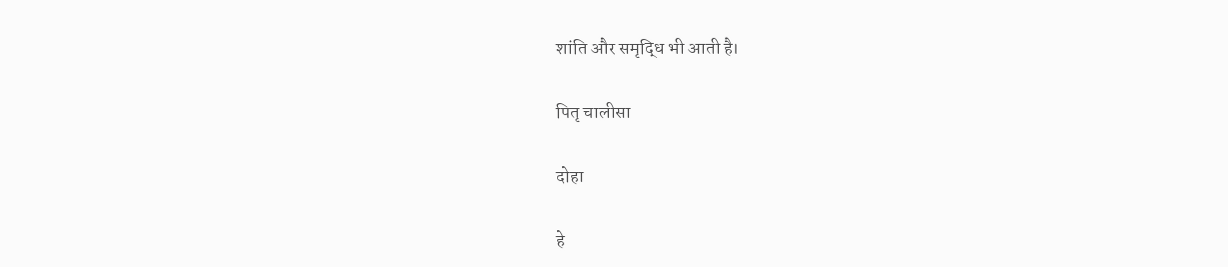शांति और समृद्धि भी आती है।

पितृ चालीसा

दोहा

हे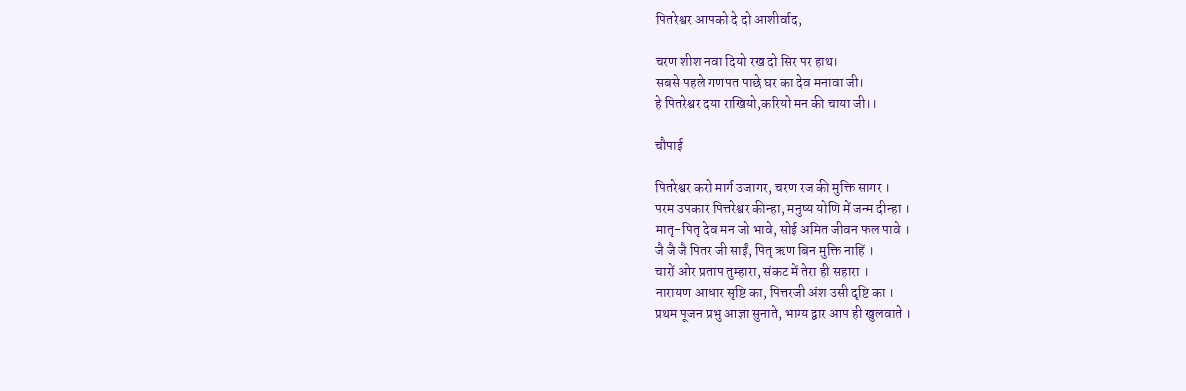पितरेश्वर आपको दे दो आशीर्वाद,

चरण शीश नवा दियो रख दो सिर पर हाथ।
सबसे पहले गणपत पाछे घर का देव मनावा जी।
हे पितरेश्वर दया राखियो,करियो मन की चाया जी।।

चौपाई

पितरेश्वर करो मार्ग उजागर, चरण रज की मुक्ति सागर ।
परम उपकार पित्तरेश्वर कीन्हा, मनुष्य योणि में जन्म दीन्हा ।
मातृ-पितृ देव मन जो भावे, सोई अमित जीवन फल पावे ।
जै जै जै पितर जी साईं, पितृ ऋण बिन मुक्ति नाहिं ।
चारों ओर प्रताप तुम्हारा, संकट में तेरा ही सहारा ।
नारायण आधार सृष्टि का, पित्तरजी अंश उसी दृष्टि का ।
प्रथम पूजन प्रभु आज्ञा सुनाते, भाग्य द्वार आप ही खुलवाते ।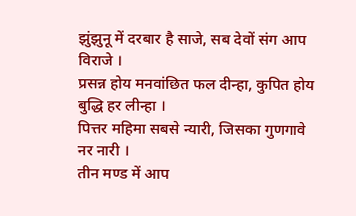झुंझुनू में दरबार है साजे, सब देवों संग आप विराजे ।
प्रसन्न होय मनवांछित फल दीन्हा, कुपित होय बुद्धि हर लीन्हा ।
पित्तर महिमा सबसे न्यारी, जिसका गुणगावे नर नारी ।
तीन मण्ड में आप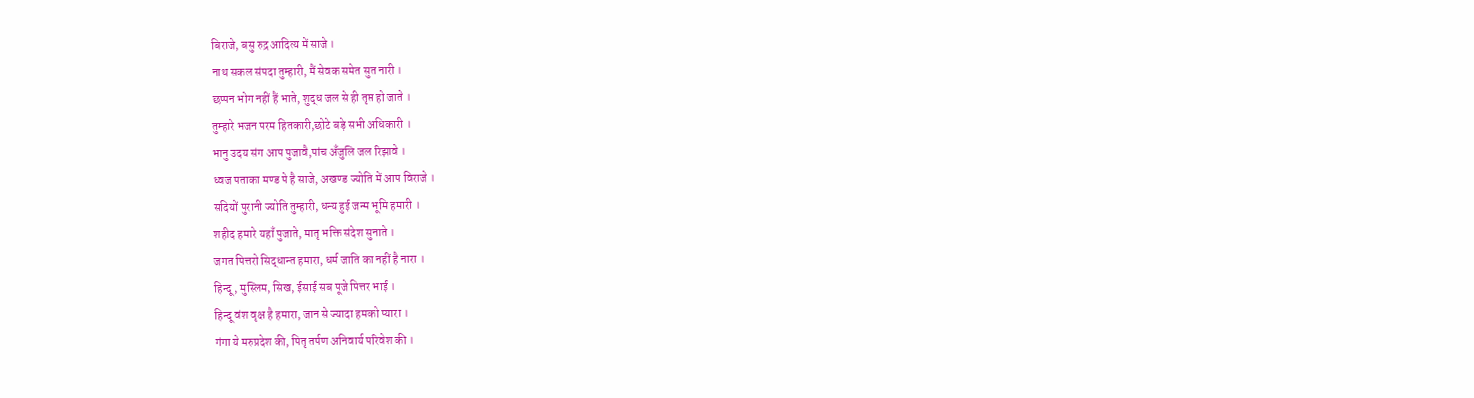बिराजे, बसु रुद्र आदित्य में साजे ।
नाथ सकल संपदा तुम्हारी, मैं सेवक समेत सुत नारी ।
छप्पन भोग नहीं हैं भाते, शुद्ध जल से ही तृप्त हो जाते ।
तुम्हारे भजन परम हितकारी,छोटे बड़े सभी अधिकारी ।
भानु उदय संग आप पुजावै,पांच अँजुलि जल रिझावे ।
ध्वज पताका मण्ड पे है साजे, अखण्ड ज्योति में आप विराजे ।
सदियों पुरानी ज्योति तुम्हारी, धन्य हुई जन्म भूमि हमारी ।
शहीद हमारे यहाँ पुजाते, मातृ भक्ति संदेश सुनाते ।
जगत पित्तरो सिद्धान्त हमारा, धर्म जाति का नहीं है नारा ।
हिन्दू, मुस्लिम, सिख, ईसाई सब पूजे पित्तर भाई ।
हिन्दू वंश वृक्ष है हमारा, जान से ज्यादा हमको प्यारा ।
गंगा ये मरुप्रदेश की, पितृ तर्पण अनिवार्य परिवेश की ।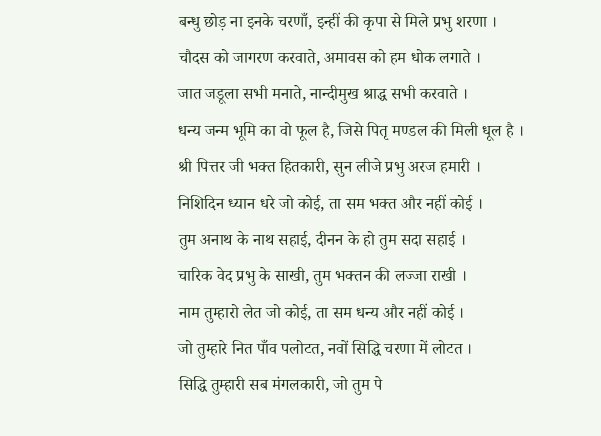बन्धु छोड़ ना इनके चरणाँ, इन्हीं की कृपा से मिले प्रभु शरणा ।
चौदस को जागरण करवाते, अमावस को हम धोक लगाते ।
जात जडूला सभी मनाते, नान्दीमुख श्राद्ध सभी करवाते ।
धन्य जन्म भूमि का वो फूल है, जिसे पितृ मण्डल की मिली धूल है ।
श्री पित्तर जी भक्त हितकारी, सुन लीजे प्रभु अरज हमारी ।
निशिदिन ध्यान धरे जो कोई, ता सम भक्त और नहीं कोई ।
तुम अनाथ के नाथ सहाई, दीनन के हो तुम सदा सहाई ।
चारिक वेद प्रभु के साखी, तुम भक्तन की लज्जा राखी ।
नाम तुम्हारो लेत जो कोई, ता सम धन्य और नहीं कोई ।
जो तुम्हारे नित पाँव पलोटत, नवों सिद्धि चरणा में लोटत ।
सिद्धि तुम्हारी सब मंगलकारी, जो तुम पे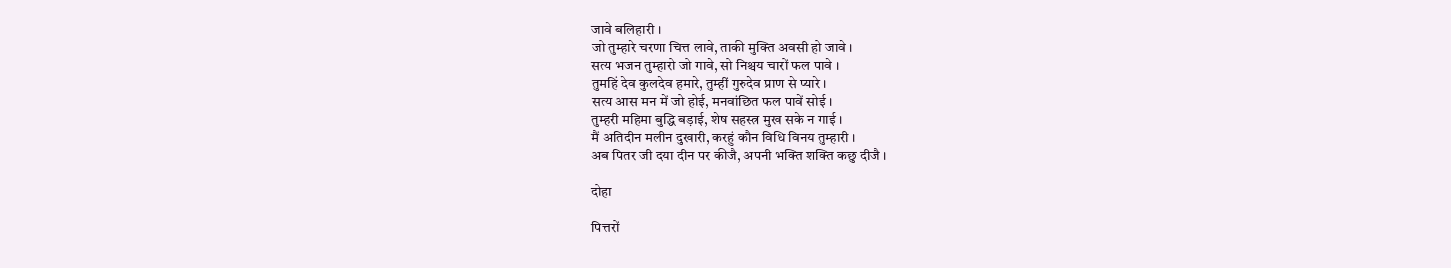जावे बलिहारी ।
जो तुम्हारे चरणा चित्त लावे, ताकी मुक्ति अवसी हो जावे ।
सत्य भजन तुम्हारो जो गावे, सो निश्चय चारों फल पावे ।
तुमहिं देव कुलदेव हमारे, तुम्हीं गुरुदेव प्राण से प्यारे ।
सत्य आस मन में जो होई, मनवांछित फल पावें सोई ।
तुम्हरी महिमा बुद्धि बड़ाई, शेष सहस्त्र मुख सके न गाई ।
मैं अतिदीन मलीन दुखारी, करहुं कौन विधि विनय तुम्हारी ।
अब पितर जी दया दीन पर कीजै, अपनी भक्ति शक्ति कछु दीजै ।

दोहा

पित्तरों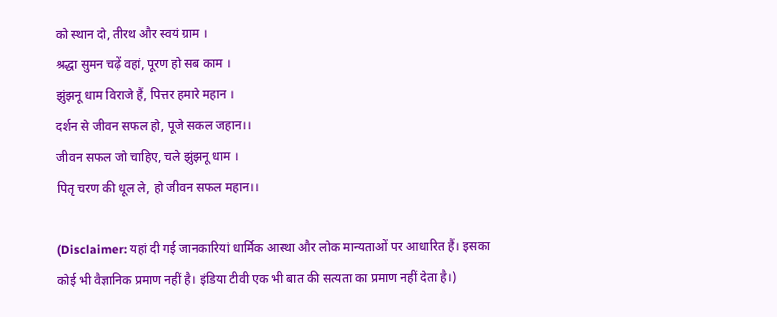को स्थान दो, तीरथ और स्वयं ग्राम ।
श्रद्धा सुमन चढ़ें वहां, पूरण हो सब काम ।
झुंझनू धाम विराजे हैं, पित्तर हमारे महान ।
दर्शन से जीवन सफल हो, पूजे सकल जहान।।
जीवन सफल जो चाहिए, चले झुंझनू धाम ।
पितृ चरण की धूल ले, हो जीवन सफल महान।।

(Disclaimer: यहां दी गई जानकारियां धार्मिक आस्था और लोक मान्यताओं पर आधारित हैं। इसका कोई भी वैज्ञानिक प्रमाण नहीं है। इंडिया टीवी एक भी बात की सत्यता का प्रमाण नहीं देता है।)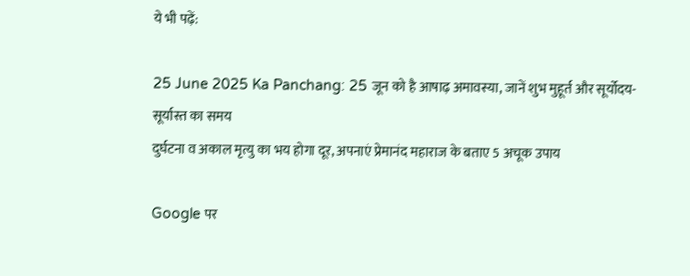ये भी पढ़ें:

25 June 2025 Ka Panchang: 25 जून को है आषाढ़ अमावस्या, जानें शुभ मुहूर्त और सूर्योदय-सूर्यास्त का समय
दुर्घटना व अकाल मृत्यु का भय होगा दूर, अपनाएं प्रेमानंद महाराज के बताए 5 अचूक उपाय

Google पर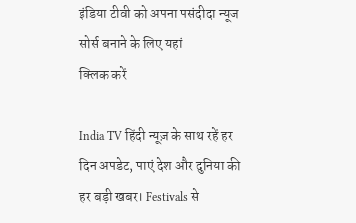इंडिया टीवी को अपना पसंदीदा न्यूज सोर्स बनाने के लिए यहां
क्लिक करें

India TV हिंदी न्यूज़ के साथ रहें हर दिन अपडेट, पाएं देश और दुनिया की हर बड़ी खबर। Festivals से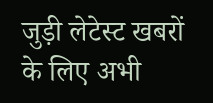जुड़ी लेटेस्ट खबरों के लिए अभी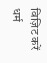विज़िट करें धर्म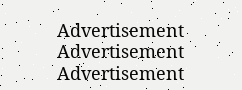Advertisement
Advertisement
Advertisement